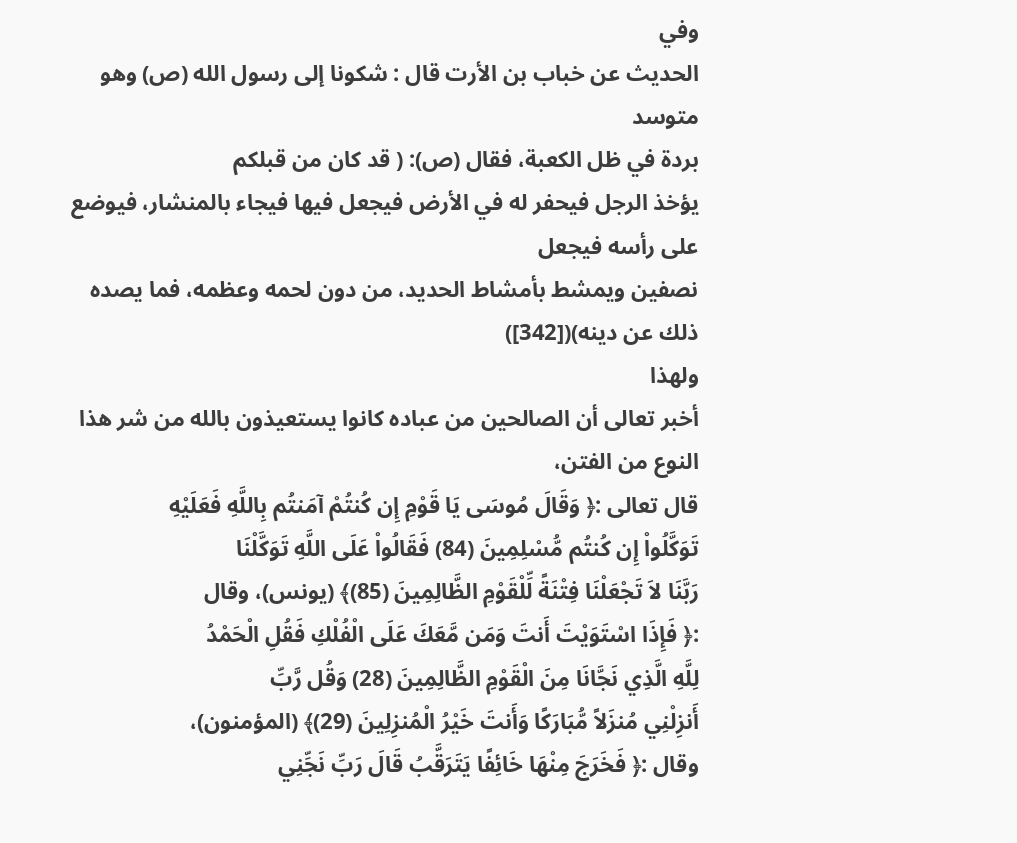وفي
الحديث عن خباب بن الأرت قال : شكونا إلى رسول الله (ص) وهو متوسد
بردة في ظل الكعبة، فقال (ص): ( قد كان من قبلكم
يؤخذ الرجل فيحفر له في الأرض فيجعل فيها فيجاء بالمنشار، فيوضع على رأسه فيجعل
نصفين ويمشط بأمشاط الحديد، من دون لحمه وعظمه، فما يصده ذلك عن دينه)([342])
ولهذا
أخبر تعالى أن الصالحين من عباده كانوا يستعيذون بالله من شر هذا النوع من الفتن،
قال تعالى :﴿ وَقَالَ مُوسَى يَا قَوْمِ إِن كُنتُمْ آمَنتُم بِاللَّهِ فَعَلَيْهِ
تَوَكَّلُواْ إِن كُنتُم مُّسْلِمِينَ (84) فَقَالُواْ عَلَى اللَّهِ تَوَكَّلْنَا
رَبَّنَا لاَ تَجْعَلْنَا فِتْنَةً لِّلْقَوْمِ الظَّالِمِينَ (85)﴾ (يونس)، وقال
:﴿ فَإِذَا اسْتَوَيْتَ أَنتَ وَمَن مَّعَكَ عَلَى الْفُلْكِ فَقُلِ الْحَمْدُ
لِلَّهِ الَّذِي نَجَّانَا مِنَ الْقَوْمِ الظَّالِمِينَ (28) وَقُل رَّبِّ
أَنزِلْنِي مُنزَلاً مُّبَارَكًا وَأَنتَ خَيْرُ الْمُنزِلِينَ (29)﴾ (المؤمنون)،
وقال :﴿ فَخَرَجَ مِنْهَا خَائِفًا يَتَرَقَّبُ قَالَ رَبِّ نَجِّنِي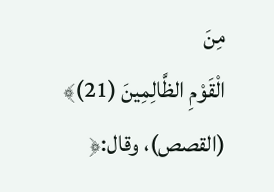مِنَ
الْقَوْمِ الظَّالِمِينَ (21)﴾ (القصص)، وقال:﴿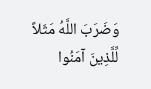وَضَرَبَ اللَّهُ مَثَلاً
لِّلَّذِينَ آمَنُوا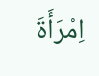اِمْرَأَةَ